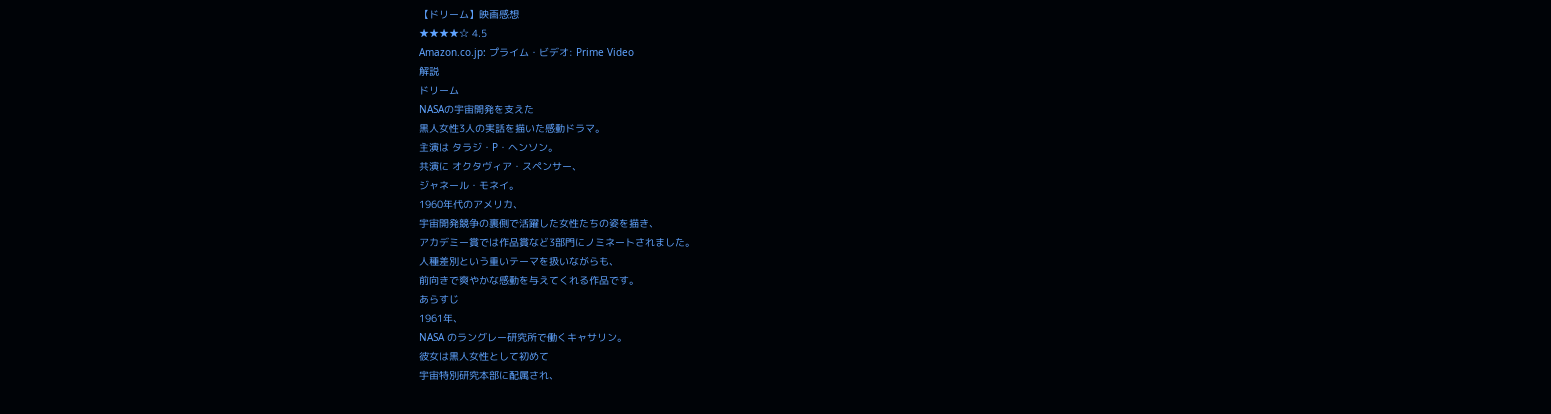【ドリーム】映画感想
★★★★☆ 4.5
Amazon.co.jp: プライム・ビデオ: Prime Video
解説
ドリーム
NASAの宇宙開発を支えた
黒人女性3人の実話を描いた感動ドラマ。
主演は タラジ・P・ヘンソン。
共演に オクタヴィア・スペンサー、
ジャネール・モネイ。
1960年代のアメリカ、
宇宙開発競争の裏側で活躍した女性たちの姿を描き、
アカデミー賞では作品賞など3部門にノミネートされました。
人種差別という重いテーマを扱いながらも、
前向きで爽やかな感動を与えてくれる作品です。
あらすじ
1961年、
NASA のラングレー研究所で働くキャサリン。
彼女は黒人女性として初めて
宇宙特別研究本部に配属され、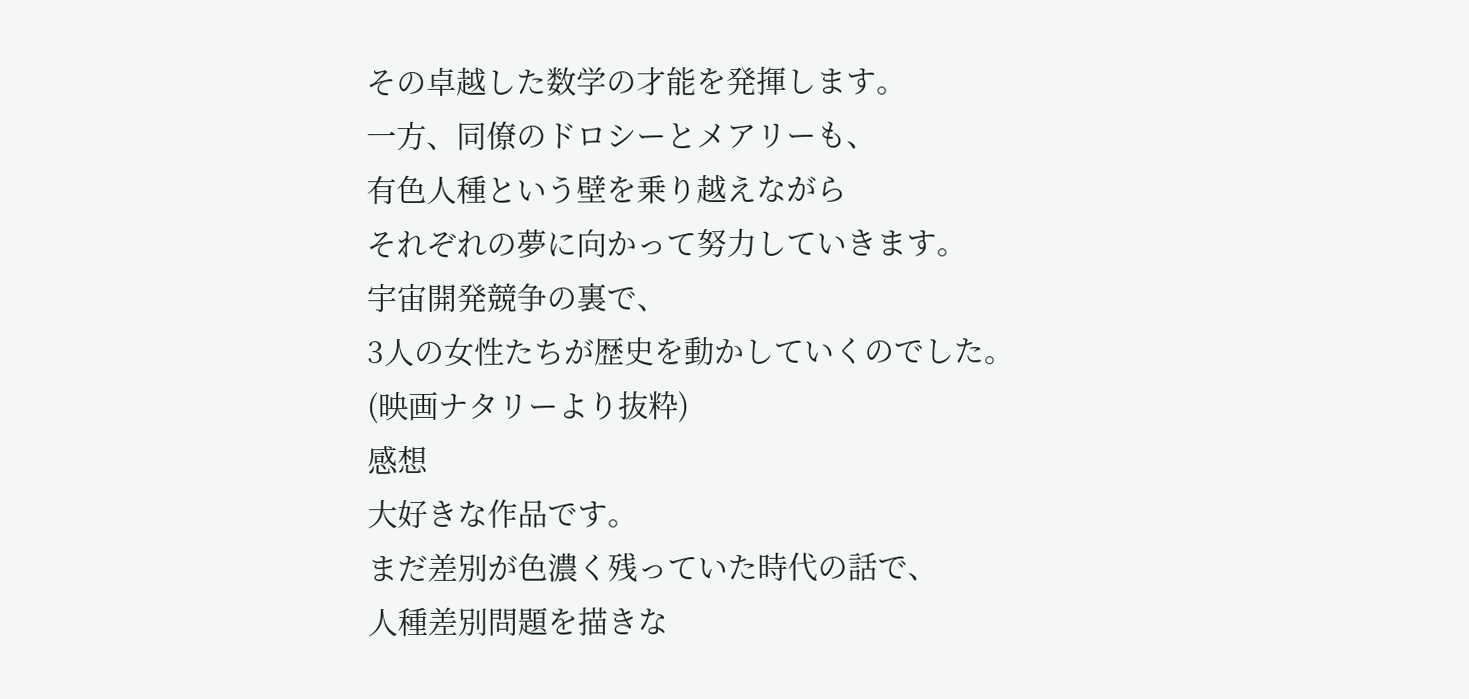その卓越した数学の才能を発揮します。
一方、同僚のドロシーとメアリーも、
有色人種という壁を乗り越えながら
それぞれの夢に向かって努力していきます。
宇宙開発競争の裏で、
3人の女性たちが歴史を動かしていくのでした。
(映画ナタリーより抜粋)
感想
大好きな作品です。
まだ差別が色濃く残っていた時代の話で、
人種差別問題を描きな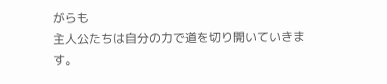がらも
主人公たちは自分の力で道を切り開いていきます。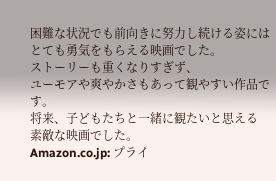困難な状況でも前向きに努力し続ける姿には
とても勇気をもらえる映画でした。
ストーリーも重くなりすぎず、
ユーモアや爽やかさもあって観やすい作品です。
将来、子どもたちと一緒に観たいと思える
素敵な映画でした。
Amazon.co.jp: プライ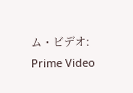ム・ビデオ: Prime Video